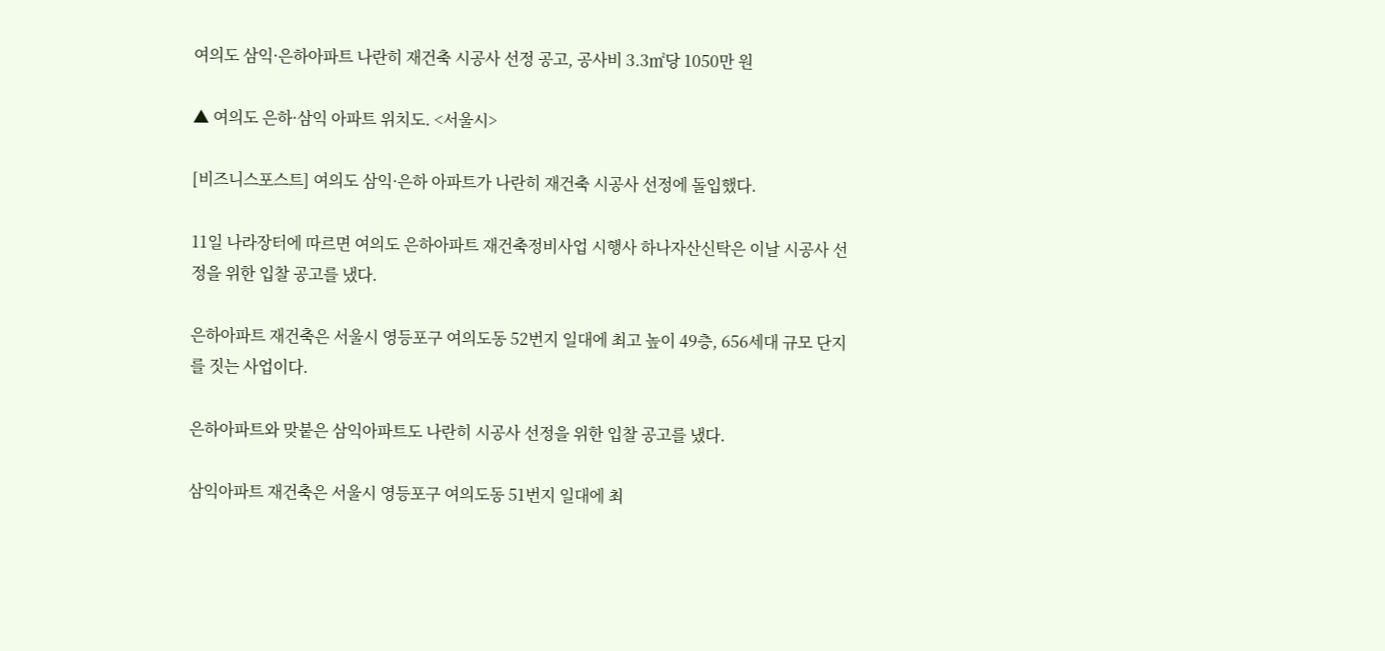여의도 삼익·은하아파트 나란히 재건축 시공사 선정 공고, 공사비 3.3㎡당 1050만 원

▲ 여의도 은하·삼익 아파트 위치도. <서울시>

[비즈니스포스트] 여의도 삼익·은하 아파트가 나란히 재건축 시공사 선정에 돌입했다.

11일 나라장터에 따르면 여의도 은하아파트 재건축정비사업 시행사 하나자산신탁은 이날 시공사 선정을 위한 입찰 공고를 냈다.

은하아파트 재건축은 서울시 영등포구 여의도동 52번지 일대에 최고 높이 49층, 656세대 규모 단지를 짓는 사업이다.

은하아파트와 맞붙은 삼익아파트도 나란히 시공사 선정을 위한 입찰 공고를 냈다.

삼익아파트 재건축은 서울시 영등포구 여의도동 51번지 일대에 최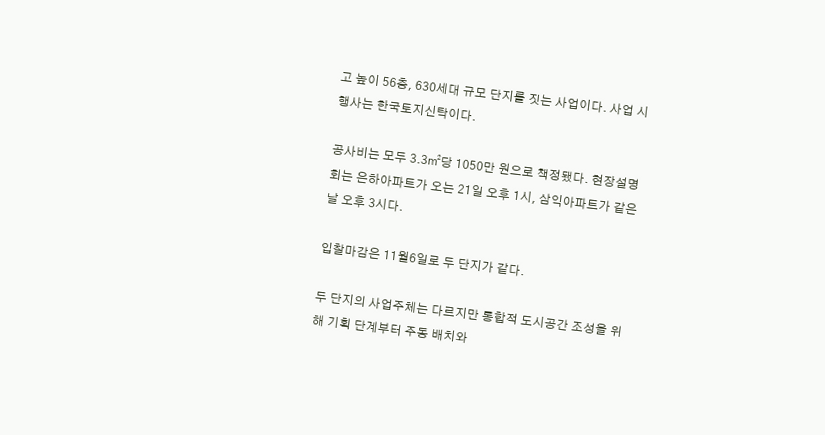고 높이 56층, 630세대 규모 단지를 짓는 사업이다. 사업 시행사는 한국토지신탁이다.

공사비는 모두 3.3㎡당 1050만 원으로 책정됐다. 현장설명회는 은하아파트가 오는 21일 오후 1시, 삼익아파트가 같은 날 오후 3시다.

입찰마감은 11월6일로 두 단지가 같다.

두 단지의 사업주체는 다르지만 통합적 도시공간 조성을 위해 기획 단계부터 주동 배치와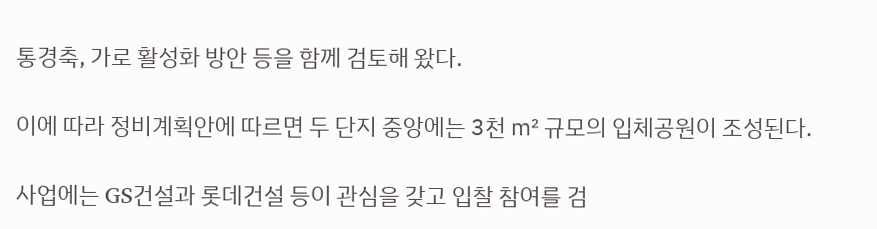통경축, 가로 활성화 방안 등을 함께 검토해 왔다.

이에 따라 정비계획안에 따르면 두 단지 중앙에는 3천 ㎡ 규모의 입체공원이 조성된다.

사업에는 GS건설과 롯데건설 등이 관심을 갖고 입찰 참여를 검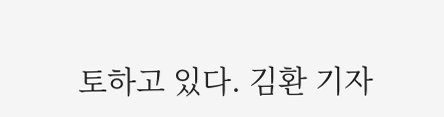토하고 있다. 김환 기자